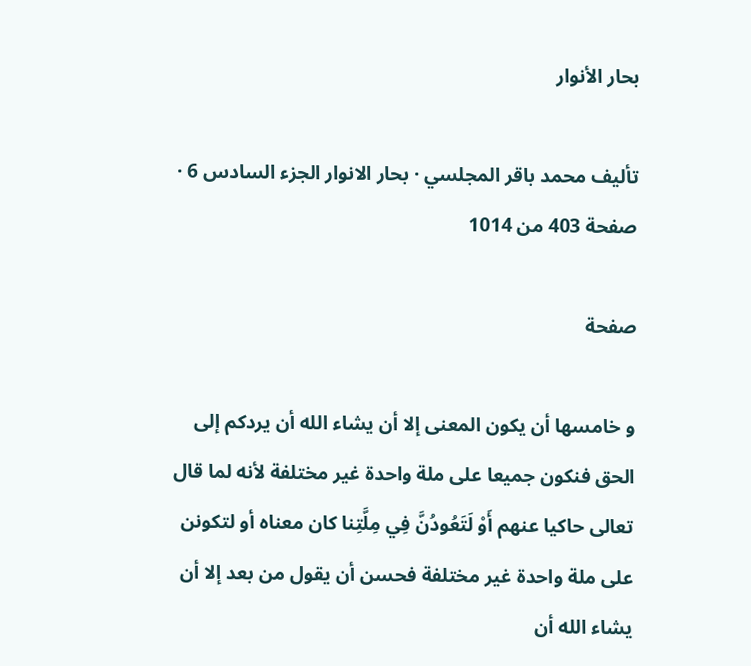بحار الأنوار

تأليف محمد باقر المجلسي · بحار الانوار الجزء السادس 6 · صفحة 403 من 1014

صفحة

و خامسها أن يكون المعنى إلا أن يشاء الله أن يردكم إلى الحق فنكون جميعا على ملة واحدة غير مختلفة لأنه لما قال تعالى حاكيا عنهم أَوْ لَتَعُودُنَّ فِي مِلَّتِنا كان معناه أو لتكونن على ملة واحدة غير مختلفة فحسن أن يقول من بعد إلا أن يشاء الله أن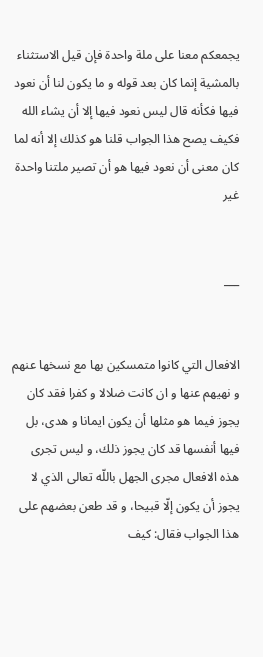يجمعكم معنا على ملة واحدة فإن قيل الاستثناء بالمشية إنما كان بعد قوله و ما يكون لنا أن نعود فيها فكأنه قال ليس نعود فيها إلا أن يشاء الله فكيف يصح هذا الجواب قلنا هو كذلك إلا أنه لما كان معنى أن نعود فيها هو أن تصير ملتنا واحدة غير


___


الافعال التي كانوا متمسكين بها مع نسخها عنهم و نهيهم عنها و ان كانت ضلالا و كفرا فقد كان يجوز فيما هو مثلها أن يكون ايمانا و هدى، بل فيها أنفسها قد كان يجوز ذلك، و ليس تجرى هذه الافعال مجرى الجهل باللّه تعالى الذي لا يجوز أن يكون إلّا قبيحا، و قد طعن بعضهم على هذا الجواب فقال: كيف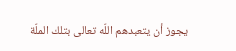يجوز أن يتعبدهم اللّه تعالى بتلك الملّة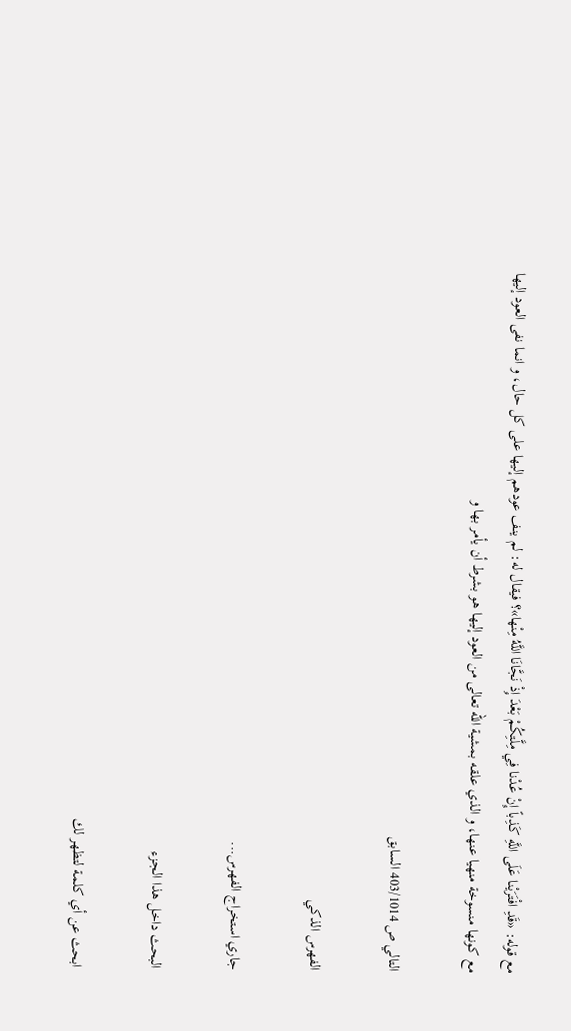مع قوله: «قَدِ افْتَرَيْنا عَلَى اللَّهِ كَذِباً إِنْ عُدْنا فِي مِلَّتِكُمْ بَعْدَ إِذْ نَجَّانَا اللَّهُ مِنْها»؟ فيقال له: لم ينف عودهم إليها على كل حال، و انما نفى العود إليها مع كونها منسوخة منهيا عنها، و الذي علقه بمشية اللّه تعالى من العود إليها هو بشرط أن يأمر بها و

التالي ص 403/1014 السابق

الفهرس الذكي

جاري استخراج الفهرس...

البحث داخل هذا الجزء

ابحث عن أي كلمة لتظهر لك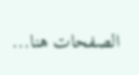الصفحات هنا...